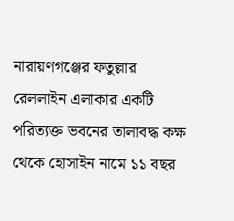নারায়ণগঞ্জের ফতুল্লার রেললাইন এলাকার একটি পরিত্যক্ত ভবনের তালাবদ্ধ কক্ষ থেকে হোসাইন নামে ১১ বছর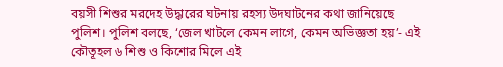বয়সী শিশুর মরদেহ উদ্ধারের ঘটনায় রহস্য উদঘাটনের কথা জানিয়েছে পুলিশ। পুলিশ বলছে, ‘জেল খাটলে কেমন লাগে, কেমন অভিজ্ঞতা হয়’- এই কৌতূহল ৬ শিশু ও কিশোর মিলে এই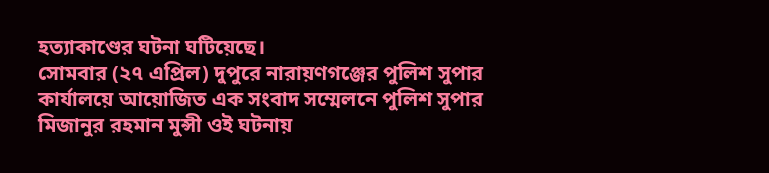হত্যাকাণ্ডের ঘটনা ঘটিয়েছে।
সোমবার (২৭ এপ্রিল) দুপুরে নারায়ণগঞ্জের পুলিশ সুপার কার্যালয়ে আয়োজিত এক সংবাদ সম্মেলনে পুলিশ সুপার মিজানুর রহমান মুন্সী ওই ঘটনায়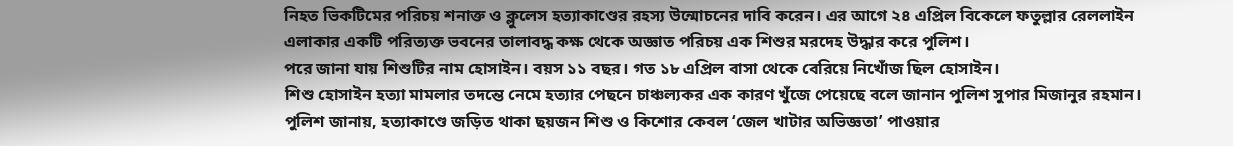নিহত ভিকটিমের পরিচয় শনাক্ত ও ক্লুলেস হত্যাকাণ্ডের রহস্য উন্মোচনের দাবি করেন। এর আগে ২৪ এপ্রিল বিকেলে ফতুল্লার রেললাইন এলাকার একটি পরিত্যক্ত ভবনের তালাবদ্ধ কক্ষ থেকে অজ্ঞাত পরিচয় এক শিশুর মরদেহ উদ্ধার করে পুলিশ।
পরে জানা যায় শিশুটির নাম হোসাইন। বয়স ১১ বছর। গত ১৮ এপ্রিল বাসা থেকে বেরিয়ে নিখোঁজ ছিল হোসাইন।
শিশু হোসাইন হত্যা মামলার তদন্তে নেমে হত্যার পেছনে চাঞ্চল্যকর এক কারণ খুঁজে পেয়েছে বলে জানান পুলিশ সুপার মিজানুর রহমান।
পুলিশ জানায়, হত্যাকাণ্ডে জড়িত থাকা ছয়জন শিশু ও কিশোর কেবল ‘জেল খাটার অভিজ্ঞতা’ পাওয়ার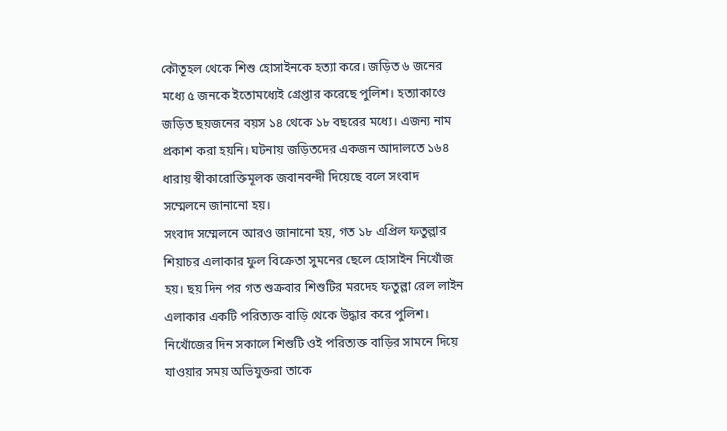কৌতূহল থেকে শিশু হোসাইনকে হত্যা করে। জড়িত ৬ জনের মধ্যে ৫ জনকে ইতোমধ্যেই গ্রেপ্তার করেছে পুলিশ। হত্যাকাণ্ডে জড়িত ছয়জনের বয়স ১৪ থেকে ১৮ বছরের মধ্যে। এজন্য নাম প্রকাশ করা হয়নি। ঘটনায় জড়িতদের একজন আদালতে ১৬৪ ধারায় স্বীকারোক্তিমূলক জবানবন্দী দিয়েছে বলে সংবাদ সম্মেলনে জানানো হয়।
সংবাদ সম্মেলনে আরও জানানো হয়, গত ১৮ এপ্রিল ফতুল্লার শিয়াচর এলাকার ফুল বিক্রেতা সুমনের ছেলে হোসাইন নিখোঁজ হয়। ছয় দিন পর গত শুক্রবার শিশুটির মরদেহ ফতুল্লা রেল লাইন এলাকার একটি পরিত্যক্ত বাড়ি থেকে উদ্ধার করে পুলিশ।
নিখোঁজের দিন সকালে শিশুটি ওই পরিত্যক্ত বাড়ির সামনে দিয়ে যাওয়ার সময় অভিযুক্তরা তাকে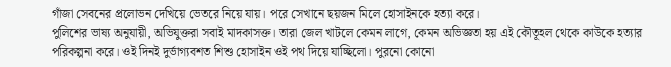গাঁজা সেবনের প্রলোভন দেখিয়ে ভেতরে নিয়ে যায়। পরে সেখানে ছয়জন মিলে হোসাইনকে হত্যা করে।
পুলিশের ভাষ্য অনুযায়ী, অভিযুক্তরা সবাই মাদকাসক্ত। তারা জেল খাটলে কেমন লাগে, কেমন অভিজ্ঞতা হয় এই কৌতূহল থেকে কাউকে হত্যার পরিকল্পনা করে। ওই দিনই দুর্ভাগ্যবশত শিশু হোসাইন ওই পথ দিয়ে যাচ্ছিলো। পুরনো কোনো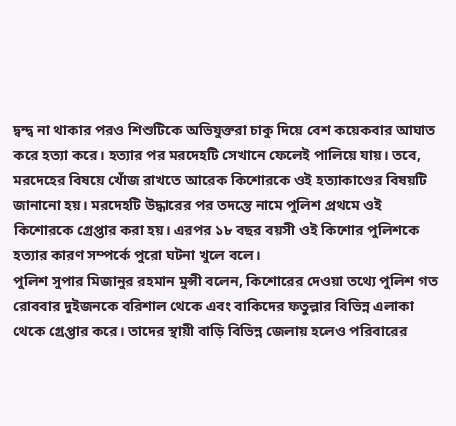দ্বন্দ্ব না থাকার পরও শিশুটিকে অভিযুক্তরা চাকু দিয়ে বেশ কয়েকবার আঘাত করে হত্যা করে। হত্যার পর মরদেহটি সেখানে ফেলেই পালিয়ে যায়। তবে, মরদেহের বিষয়ে খোঁজ রাখতে আরেক কিশোরকে ওই হত্যাকাণ্ডের বিষয়টি জানানো হয়। মরদেহটি উদ্ধারের পর তদন্তে নামে পুলিশ প্রথমে ওই কিশোরকে গ্রেপ্তার করা হয়। এরপর ১৮ বছর বয়সী ওই কিশোর পুলিশকে হত্যার কারণ সম্পর্কে পুরো ঘটনা খুলে বলে।
পুলিশ সুপার মিজানুর রহমান মুন্সী বলেন, কিশোরের দেওয়া তথ্যে পুলিশ গত রোববার দুইজনকে বরিশাল থেকে এবং বাকিদের ফতুল্লার বিভিন্ন এলাকা থেকে গ্রেপ্তার করে। তাদের স্থায়ী বাড়ি বিভিন্ন জেলায় হলেও পরিবারের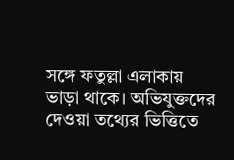সঙ্গে ফতুল্লা এলাকায় ভাড়া থাকে। অভিযুক্তদের দেওয়া তথ্যের ভিত্তিতে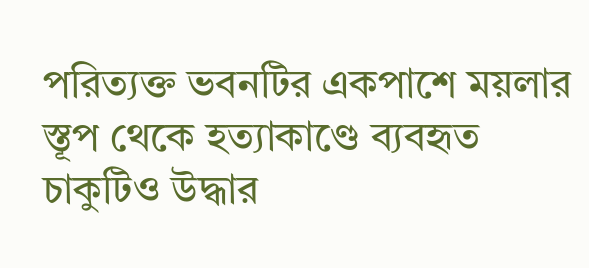পরিত্যক্ত ভবনটির একপাশে ময়লার স্তূপ থেকে হত্যাকাণ্ডে ব্যবহৃত চাকুটিও উদ্ধার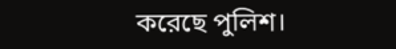করেছে পুলিশ।